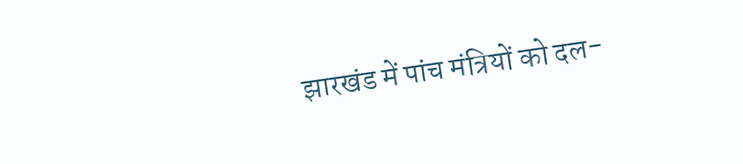झारखंड में पांच मंत्रियों को दल-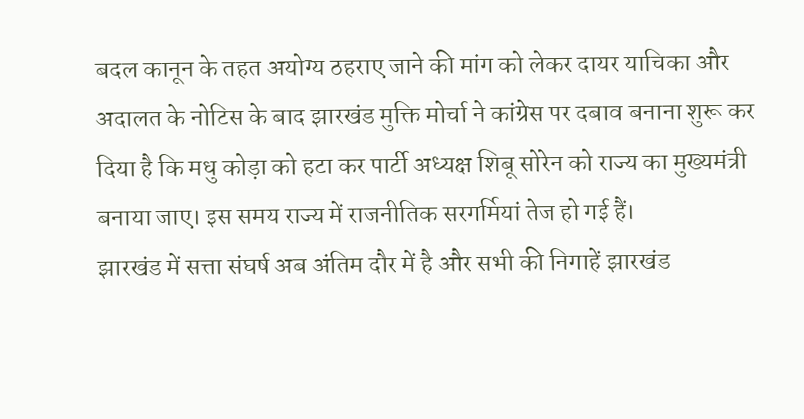बदल कानून के तहत अयोग्य ठहराए जाने की मांग को लेकर दायर याचिका और अदालत के नोटिस के बाद झारखंड मुक्ति मोर्चा ने कांग्रेस पर दबाव बनाना शुरू कर दिया है कि मधु कोड़ा को हटा कर पार्टी अध्यक्ष शिबू सोरेन को राज्य का मुख्यमंत्री बनाया जाए। इस समय राज्य में राजनीतिक सरगर्मियां तेज हो गई हैं।
झारखंड में सत्ता संघर्ष अब अंतिम दौर में है और सभी की निगाहें झारखंड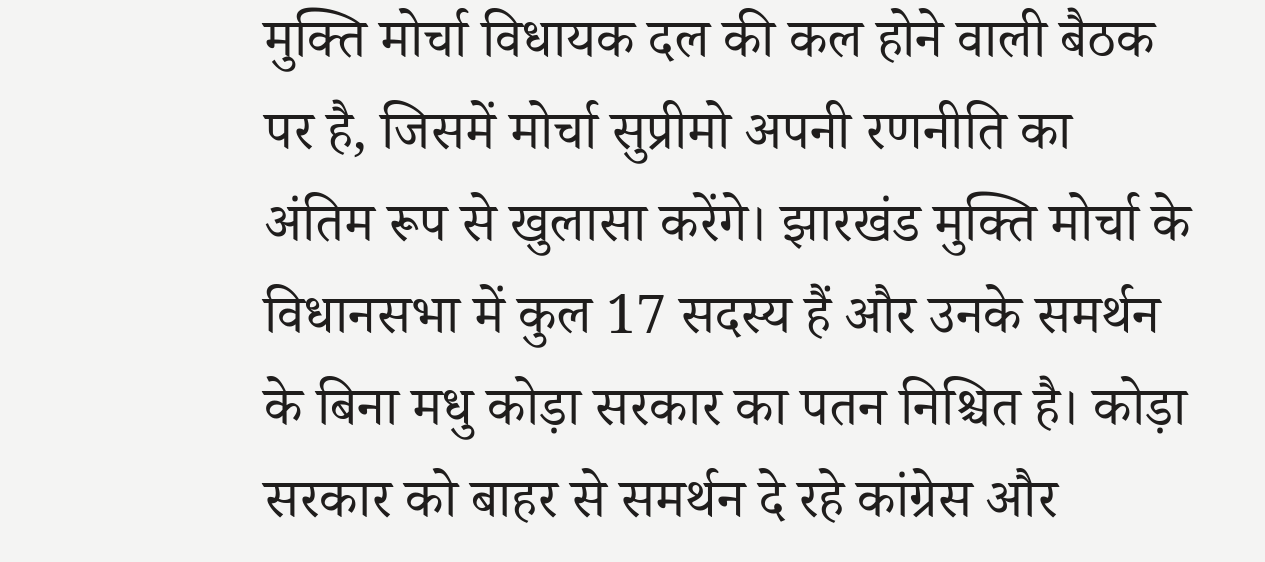मुक्ति मोर्चा विधायक दल की कल होने वाली बैठक पर है, जिसमें मोर्चा सुप्रीमो अपनी रणनीति का अंतिम रूप से खुलासा करेंगे। झारखंड मुक्ति मोर्चा के विधानसभा में कुल 17 सदस्य हैं और उनके समर्थन के बिना मधु कोड़ा सरकार का पतन निश्चित है। कोड़ा सरकार को बाहर से समर्थन दे रहे कांग्रेस और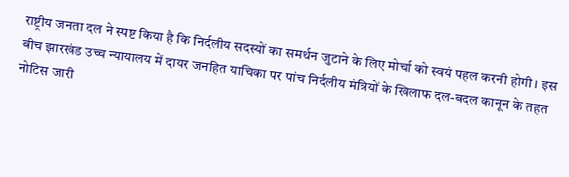राष्ट्रीय जनता दल ने स्पष्ट किया है कि निर्दलीय सदस्यों का समर्थन जुटाने के लिए मोर्चा को स्वयं पहल करनी होगी। इस बीच झारखंड उच्च न्यायालय में दायर जनहित याचिका पर पांच निर्दलीय मंत्रियों के खिलाफ दल-बदल कानून के तहत नोटिस जारी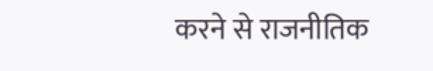करने से राजनीतिक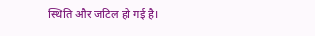स्थिति और जटिल हो गई है।